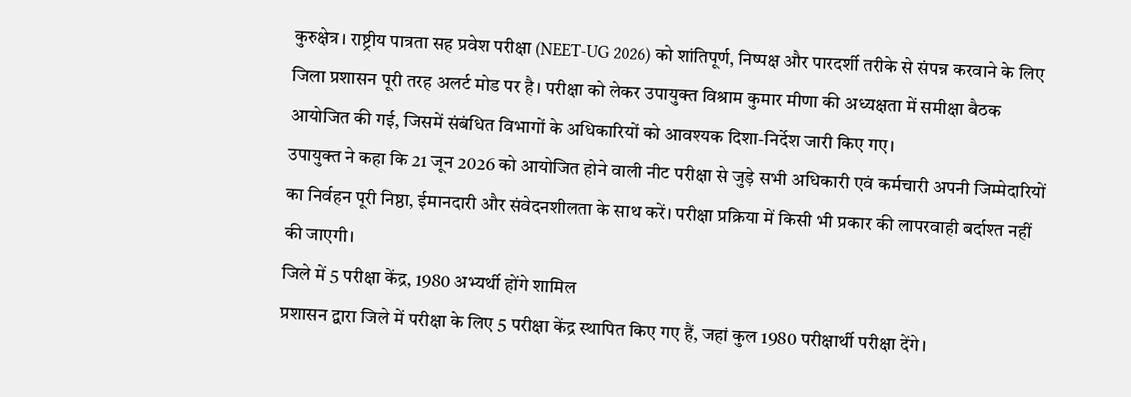कुरुक्षेत्र। राष्ट्रीय पात्रता सह प्रवेश परीक्षा (NEET-UG 2026) को शांतिपूर्ण, निष्पक्ष और पारदर्शी तरीके से संपन्न करवाने के लिए जिला प्रशासन पूरी तरह अलर्ट मोड पर है। परीक्षा को लेकर उपायुक्त विश्राम कुमार मीणा की अध्यक्षता में समीक्षा बैठक आयोजित की गई, जिसमें संबंधित विभागों के अधिकारियों को आवश्यक दिशा-निर्देश जारी किए गए।
उपायुक्त ने कहा कि 21 जून 2026 को आयोजित होने वाली नीट परीक्षा से जुड़े सभी अधिकारी एवं कर्मचारी अपनी जिम्मेदारियों का निर्वहन पूरी निष्ठा, ईमानदारी और संवेदनशीलता के साथ करें। परीक्षा प्रक्रिया में किसी भी प्रकार की लापरवाही बर्दाश्त नहीं की जाएगी।
जिले में 5 परीक्षा केंद्र, 1980 अभ्यर्थी होंगे शामिल
प्रशासन द्वारा जिले में परीक्षा के लिए 5 परीक्षा केंद्र स्थापित किए गए हैं, जहां कुल 1980 परीक्षार्थी परीक्षा देंगे।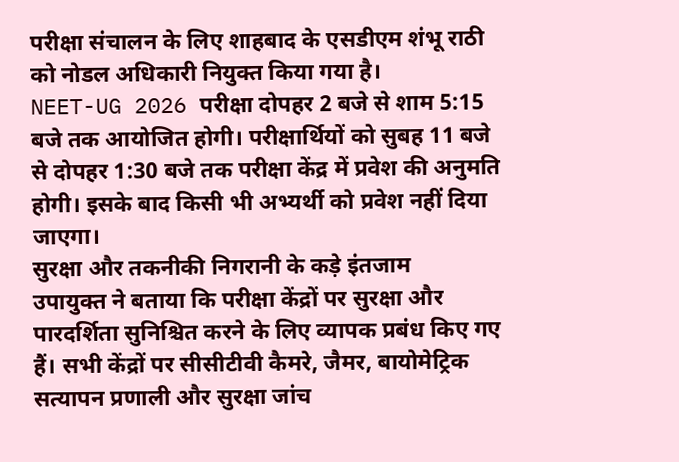परीक्षा संचालन के लिए शाहबाद के एसडीएम शंभू राठी को नोडल अधिकारी नियुक्त किया गया है।
NEET-UG 2026 परीक्षा दोपहर 2 बजे से शाम 5:15 बजे तक आयोजित होगी। परीक्षार्थियों को सुबह 11 बजे से दोपहर 1:30 बजे तक परीक्षा केंद्र में प्रवेश की अनुमति होगी। इसके बाद किसी भी अभ्यर्थी को प्रवेश नहीं दिया जाएगा।
सुरक्षा और तकनीकी निगरानी के कड़े इंतजाम
उपायुक्त ने बताया कि परीक्षा केंद्रों पर सुरक्षा और पारदर्शिता सुनिश्चित करने के लिए व्यापक प्रबंध किए गए हैं। सभी केंद्रों पर सीसीटीवी कैमरे, जैमर, बायोमेट्रिक सत्यापन प्रणाली और सुरक्षा जांच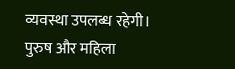व्यवस्था उपलब्ध रहेगी।
पुरुष और महिला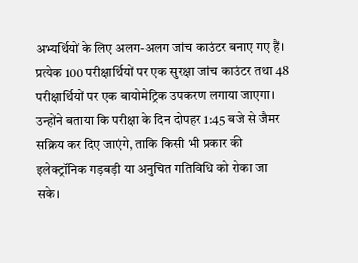अभ्यर्थियों के लिए अलग-अलग जांच काउंटर बनाए गए हैं। प्रत्येक 100 परीक्षार्थियों पर एक सुरक्षा जांच काउंटर तथा 48 परीक्षार्थियों पर एक बायोमेट्रिक उपकरण लगाया जाएगा।
उन्होंने बताया कि परीक्षा के दिन दोपहर 1:45 बजे से जैमर सक्रिय कर दिए जाएंगे, ताकि किसी भी प्रकार की इलेक्ट्रॉनिक गड़बड़ी या अनुचित गतिविधि को रोका जा सके।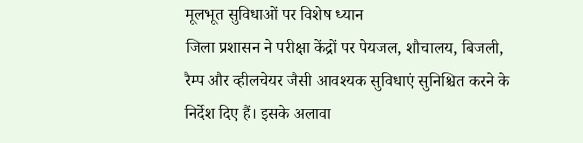मूलभूत सुविधाओं पर विशेष ध्यान
जिला प्रशासन ने परीक्षा केंद्रों पर पेयजल, शौचालय, बिजली, रैम्प और व्हीलचेयर जैसी आवश्यक सुविधाएं सुनिश्चित करने के निर्देश दिए हैं। इसके अलावा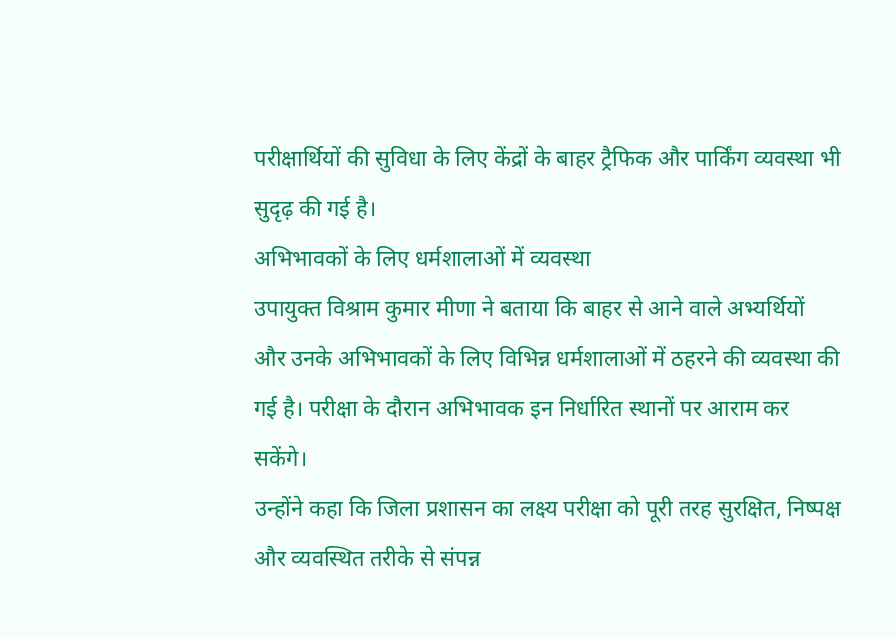परीक्षार्थियों की सुविधा के लिए केंद्रों के बाहर ट्रैफिक और पार्किंग व्यवस्था भी सुदृढ़ की गई है।
अभिभावकों के लिए धर्मशालाओं में व्यवस्था
उपायुक्त विश्राम कुमार मीणा ने बताया कि बाहर से आने वाले अभ्यर्थियों और उनके अभिभावकों के लिए विभिन्न धर्मशालाओं में ठहरने की व्यवस्था की गई है। परीक्षा के दौरान अभिभावक इन निर्धारित स्थानों पर आराम कर सकेंगे।
उन्होंने कहा कि जिला प्रशासन का लक्ष्य परीक्षा को पूरी तरह सुरक्षित, निष्पक्ष और व्यवस्थित तरीके से संपन्न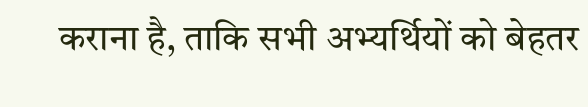कराना है, ताकि सभी अभ्यर्थियों को बेहतर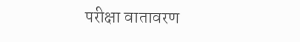परीक्षा वातावरण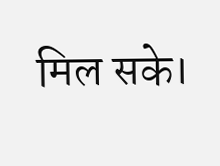मिल सके।